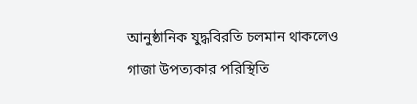আনুষ্ঠানিক যুদ্ধবিরতি চলমান থাকলেও গাজা উপত্যকার পরিস্থিতি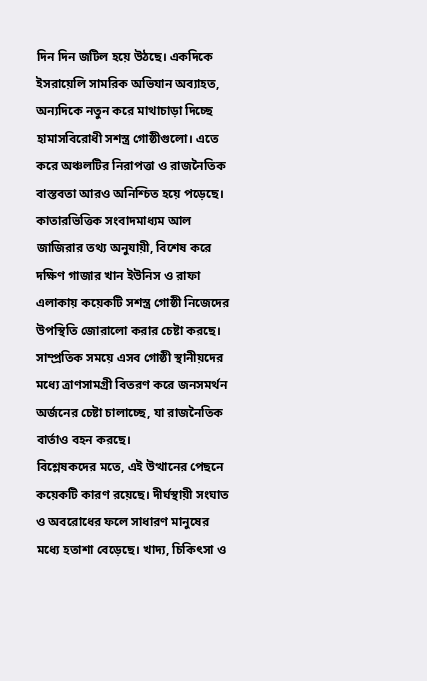দিন দিন জটিল হয়ে উঠছে। একদিকে ইসরায়েলি সামরিক অভিযান অব্যাহত, অন্যদিকে নতুন করে মাথাচাড়া দিচ্ছে হামাসবিরোধী সশস্ত্র গোষ্ঠীগুলো। এতে করে অঞ্চলটির নিরাপত্তা ও রাজনৈতিক বাস্তবতা আরও অনিশ্চিত হয়ে পড়েছে।
কাতারভিত্তিক সংবাদমাধ্যম আল জাজিরার তথ্য অনুযায়ী, বিশেষ করে দক্ষিণ গাজার খান ইউনিস ও রাফা এলাকায় কয়েকটি সশস্ত্র গোষ্ঠী নিজেদের উপস্থিতি জোরালো করার চেষ্টা করছে। সাম্প্রতিক সময়ে এসব গোষ্ঠী স্থানীয়দের মধ্যে ত্রাণসামগ্রী বিতরণ করে জনসমর্থন অর্জনের চেষ্টা চালাচ্ছে, যা রাজনৈতিক বার্তাও বহন করছে।
বিশ্লেষকদের মতে, এই উত্থানের পেছনে কয়েকটি কারণ রয়েছে। দীর্ঘস্থায়ী সংঘাত ও অবরোধের ফলে সাধারণ মানুষের মধ্যে হতাশা বেড়েছে। খাদ্য, চিকিৎসা ও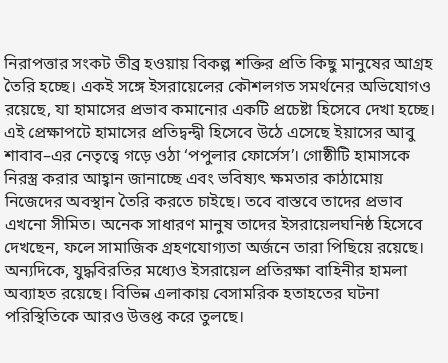নিরাপত্তার সংকট তীব্র হওয়ায় বিকল্প শক্তির প্রতি কিছু মানুষের আগ্রহ তৈরি হচ্ছে। একই সঙ্গে ইসরায়েলের কৌশলগত সমর্থনের অভিযোগও রয়েছে, যা হামাসের প্রভাব কমানোর একটি প্রচেষ্টা হিসেবে দেখা হচ্ছে।
এই প্রেক্ষাপটে হামাসের প্রতিদ্বন্দ্বী হিসেবে উঠে এসেছে ইয়াসের আবু শাবাব–এর নেতৃত্বে গড়ে ওঠা ‘পপুলার ফোর্সেস’। গোষ্ঠীটি হামাসকে নিরস্ত্র করার আহ্বান জানাচ্ছে এবং ভবিষ্যৎ ক্ষমতার কাঠামোয় নিজেদের অবস্থান তৈরি করতে চাইছে। তবে বাস্তবে তাদের প্রভাব এখনো সীমিত। অনেক সাধারণ মানুষ তাদের ইসরায়েলঘনিষ্ঠ হিসেবে দেখছেন, ফলে সামাজিক গ্রহণযোগ্যতা অর্জনে তারা পিছিয়ে রয়েছে।
অন্যদিকে, যুদ্ধবিরতির মধ্যেও ইসরায়েল প্রতিরক্ষা বাহিনীর হামলা অব্যাহত রয়েছে। বিভিন্ন এলাকায় বেসামরিক হতাহতের ঘটনা পরিস্থিতিকে আরও উত্তপ্ত করে তুলছে।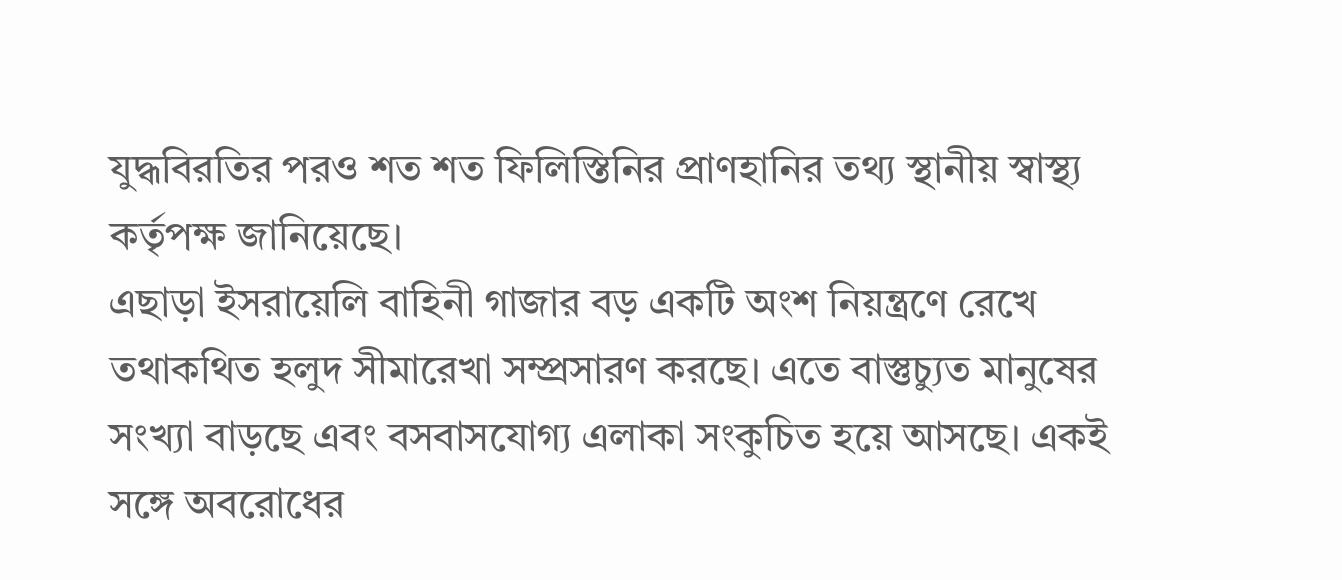যুদ্ধবিরতির পরও শত শত ফিলিস্তিনির প্রাণহানির তথ্য স্থানীয় স্বাস্থ্য কর্তৃপক্ষ জানিয়েছে।
এছাড়া ইসরায়েলি বাহিনী গাজার বড় একটি অংশ নিয়ন্ত্রণে রেখে তথাকথিত হলুদ সীমারেখা সম্প্রসারণ করছে। এতে বাস্তুচ্যুত মানুষের সংখ্যা বাড়ছে এবং বসবাসযোগ্য এলাকা সংকুচিত হয়ে আসছে। একই সঙ্গে অবরোধের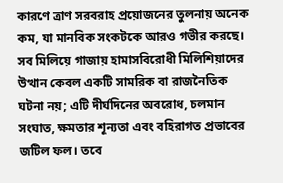কারণে ত্রাণ সরবরাহ প্রয়োজনের তুলনায় অনেক কম, যা মানবিক সংকটকে আরও গভীর করছে।
সব মিলিয়ে গাজায় হামাসবিরোধী মিলিশিয়াদের উত্থান কেবল একটি সামরিক বা রাজনৈতিক ঘটনা নয়; এটি দীর্ঘদিনের অবরোধ, চলমান সংঘাত, ক্ষমতার শূন্যতা এবং বহিরাগত প্রভাবের জটিল ফল। তবে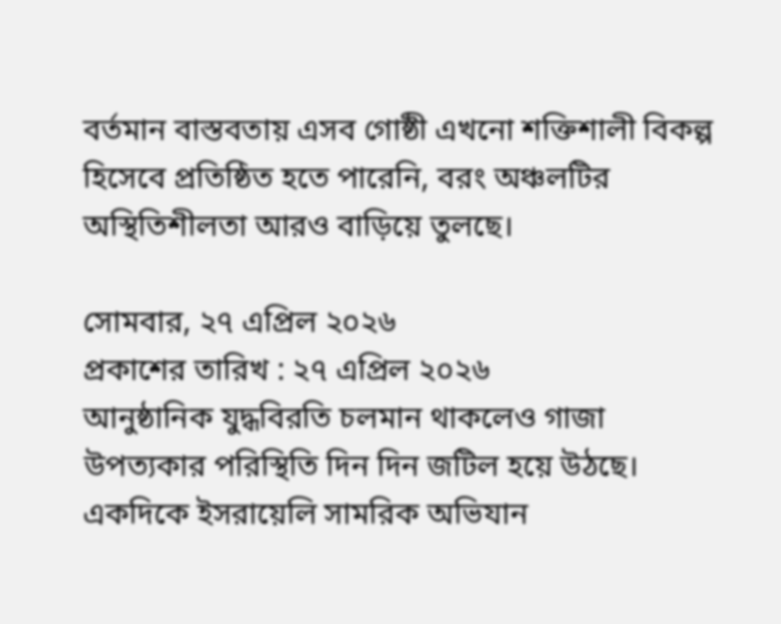বর্তমান বাস্তবতায় এসব গোষ্ঠী এখনো শক্তিশালী বিকল্প হিসেবে প্রতিষ্ঠিত হতে পারেনি, বরং অঞ্চলটির অস্থিতিশীলতা আরও বাড়িয়ে তুলছে।

সোমবার, ২৭ এপ্রিল ২০২৬
প্রকাশের তারিখ : ২৭ এপ্রিল ২০২৬
আনুষ্ঠানিক যুদ্ধবিরতি চলমান থাকলেও গাজা উপত্যকার পরিস্থিতি দিন দিন জটিল হয়ে উঠছে। একদিকে ইসরায়েলি সামরিক অভিযান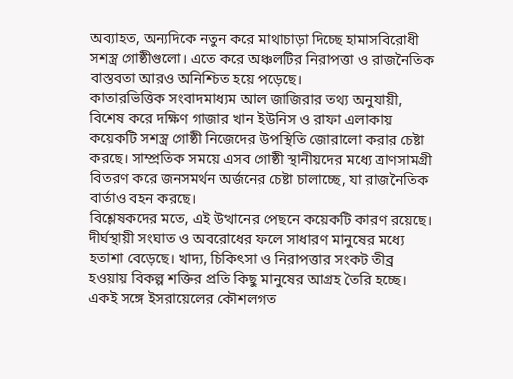অব্যাহত, অন্যদিকে নতুন করে মাথাচাড়া দিচ্ছে হামাসবিরোধী সশস্ত্র গোষ্ঠীগুলো। এতে করে অঞ্চলটির নিরাপত্তা ও রাজনৈতিক বাস্তবতা আরও অনিশ্চিত হয়ে পড়েছে।
কাতারভিত্তিক সংবাদমাধ্যম আল জাজিরার তথ্য অনুযায়ী, বিশেষ করে দক্ষিণ গাজার খান ইউনিস ও রাফা এলাকায় কয়েকটি সশস্ত্র গোষ্ঠী নিজেদের উপস্থিতি জোরালো করার চেষ্টা করছে। সাম্প্রতিক সময়ে এসব গোষ্ঠী স্থানীয়দের মধ্যে ত্রাণসামগ্রী বিতরণ করে জনসমর্থন অর্জনের চেষ্টা চালাচ্ছে, যা রাজনৈতিক বার্তাও বহন করছে।
বিশ্লেষকদের মতে, এই উত্থানের পেছনে কয়েকটি কারণ রয়েছে। দীর্ঘস্থায়ী সংঘাত ও অবরোধের ফলে সাধারণ মানুষের মধ্যে হতাশা বেড়েছে। খাদ্য, চিকিৎসা ও নিরাপত্তার সংকট তীব্র হওয়ায় বিকল্প শক্তির প্রতি কিছু মানুষের আগ্রহ তৈরি হচ্ছে। একই সঙ্গে ইসরায়েলের কৌশলগত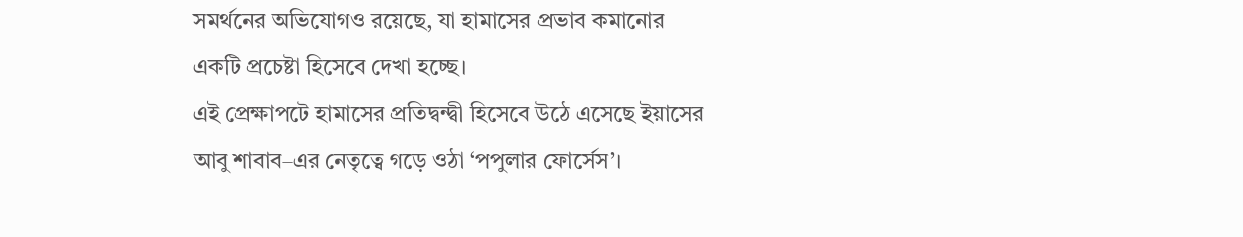সমর্থনের অভিযোগও রয়েছে, যা হামাসের প্রভাব কমানোর একটি প্রচেষ্টা হিসেবে দেখা হচ্ছে।
এই প্রেক্ষাপটে হামাসের প্রতিদ্বন্দ্বী হিসেবে উঠে এসেছে ইয়াসের আবু শাবাব–এর নেতৃত্বে গড়ে ওঠা ‘পপুলার ফোর্সেস’।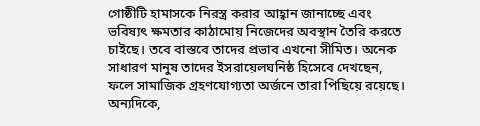গোষ্ঠীটি হামাসকে নিরস্ত্র করার আহ্বান জানাচ্ছে এবং ভবিষ্যৎ ক্ষমতার কাঠামোয় নিজেদের অবস্থান তৈরি করতে চাইছে। তবে বাস্তবে তাদের প্রভাব এখনো সীমিত। অনেক সাধারণ মানুষ তাদের ইসরায়েলঘনিষ্ঠ হিসেবে দেখছেন, ফলে সামাজিক গ্রহণযোগ্যতা অর্জনে তারা পিছিয়ে রয়েছে।
অন্যদিকে,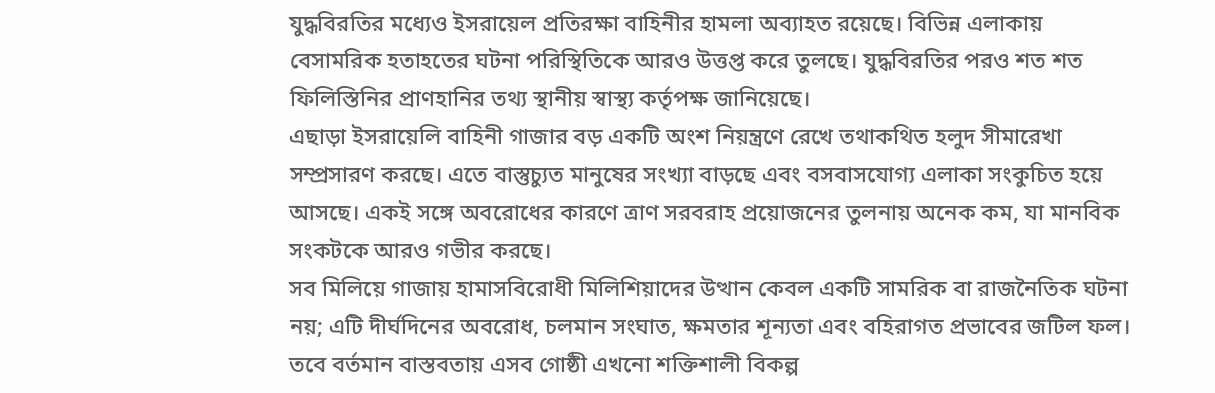যুদ্ধবিরতির মধ্যেও ইসরায়েল প্রতিরক্ষা বাহিনীর হামলা অব্যাহত রয়েছে। বিভিন্ন এলাকায় বেসামরিক হতাহতের ঘটনা পরিস্থিতিকে আরও উত্তপ্ত করে তুলছে। যুদ্ধবিরতির পরও শত শত ফিলিস্তিনির প্রাণহানির তথ্য স্থানীয় স্বাস্থ্য কর্তৃপক্ষ জানিয়েছে।
এছাড়া ইসরায়েলি বাহিনী গাজার বড় একটি অংশ নিয়ন্ত্রণে রেখে তথাকথিত হলুদ সীমারেখা সম্প্রসারণ করছে। এতে বাস্তুচ্যুত মানুষের সংখ্যা বাড়ছে এবং বসবাসযোগ্য এলাকা সংকুচিত হয়ে আসছে। একই সঙ্গে অবরোধের কারণে ত্রাণ সরবরাহ প্রয়োজনের তুলনায় অনেক কম, যা মানবিক সংকটকে আরও গভীর করছে।
সব মিলিয়ে গাজায় হামাসবিরোধী মিলিশিয়াদের উত্থান কেবল একটি সামরিক বা রাজনৈতিক ঘটনা নয়; এটি দীর্ঘদিনের অবরোধ, চলমান সংঘাত, ক্ষমতার শূন্যতা এবং বহিরাগত প্রভাবের জটিল ফল। তবে বর্তমান বাস্তবতায় এসব গোষ্ঠী এখনো শক্তিশালী বিকল্প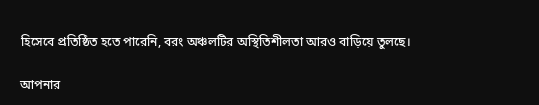হিসেবে প্রতিষ্ঠিত হতে পারেনি, বরং অঞ্চলটির অস্থিতিশীলতা আরও বাড়িয়ে তুলছে।

আপনার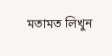মতামত লিখুন